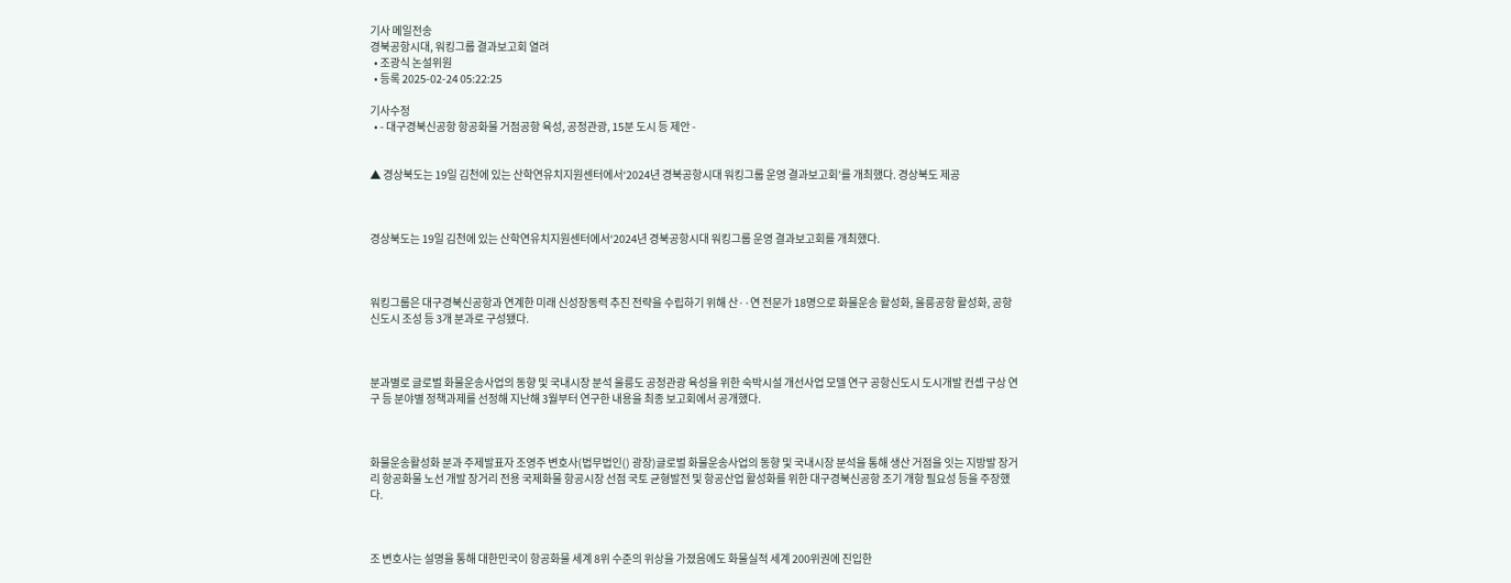기사 메일전송
경북공항시대, 워킹그룹 결과보고회 열려
  • 조광식 논설위원
  • 등록 2025-02-24 05:22:25

기사수정
  • - 대구경북신공항 항공화물 거점공항 육성, 공정관광, 15분 도시 등 제안 -


▲ 경상북도는 19일 김천에 있는 산학연유치지원센터에서‘2024년 경북공항시대 워킹그룹 운영 결과보고회’를 개최했다. 경상북도 제공



경상북도는 19일 김천에 있는 산학연유치지원센터에서‘2024년 경북공항시대 워킹그룹 운영 결과보고회를 개최했다.



워킹그룹은 대구경북신공항과 연계한 미래 신성장동력 추진 전략을 수립하기 위해 산··연 전문가 18명으로 화물운송 활성화, 울릉공항 활성화, 공항신도시 조성 등 3개 분과로 구성됐다.



분과별로 글로벌 화물운송사업의 동향 및 국내시장 분석 울릉도 공정관광 육성을 위한 숙박시설 개선사업 모델 연구 공항신도시 도시개발 컨셉 구상 연구 등 분야별 정책과제를 선정해 지난해 3월부터 연구한 내용을 최종 보고회에서 공개했다.



화물운송활성화 분과 주제발표자 조영주 변호사(법무법인() 광장)글로벌 화물운송사업의 동향 및 국내시장 분석을 통해 생산 거점을 잇는 지방발 장거리 항공화물 노선 개발 장거리 전용 국제화물 항공시장 선점 국토 균형발전 및 항공산업 활성화를 위한 대구경북신공항 조기 개항 필요성 등을 주장했다.



조 변호사는 설명을 통해 대한민국이 항공화물 세계 8위 수준의 위상을 가졌음에도 화물실적 세계 200위권에 진입한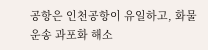공항은 인천공항이 유일하고, 화물 운송 과포화 해소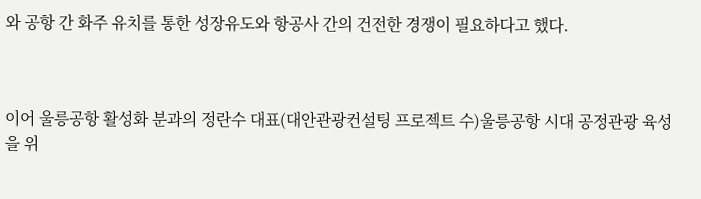와 공항 간 화주 유치를 통한 성장유도와 항공사 간의 건전한 경쟁이 필요하다고 했다.



이어 울릉공항 활성화 분과의 정란수 대표(대안관광컨설팅 프로젝트 수)울릉공항 시대 공정관광 육성을 위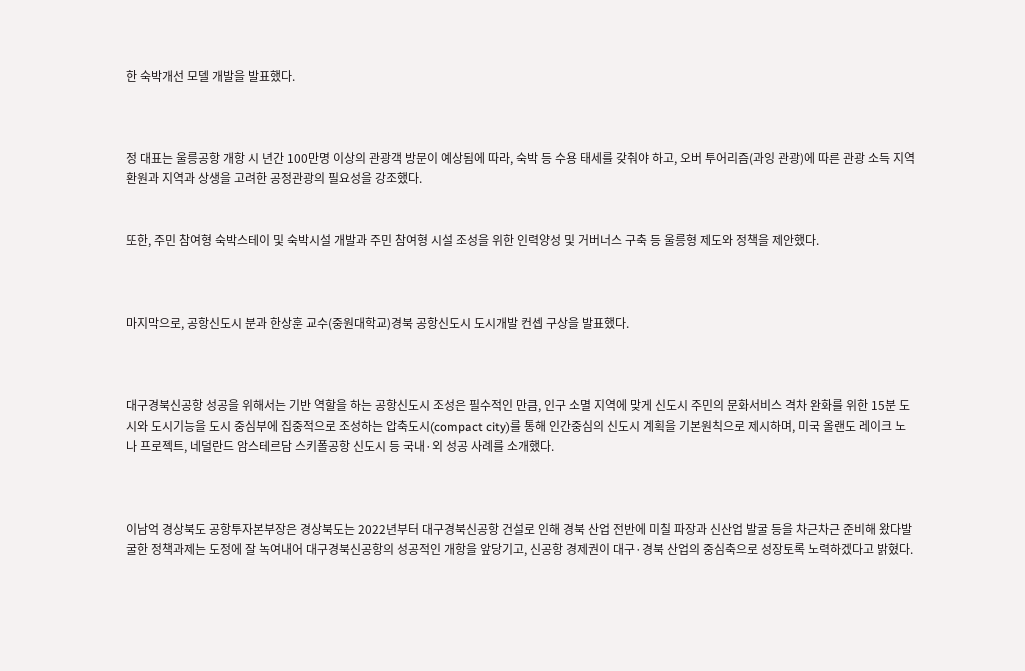한 숙박개선 모델 개발을 발표했다.



정 대표는 울릉공항 개항 시 년간 100만명 이상의 관광객 방문이 예상됨에 따라, 숙박 등 수용 태세를 갖춰야 하고, 오버 투어리즘(과잉 관광)에 따른 관광 소득 지역 환원과 지역과 상생을 고려한 공정관광의 필요성을 강조했다.


또한, 주민 참여형 숙박스테이 및 숙박시설 개발과 주민 참여형 시설 조성을 위한 인력양성 및 거버너스 구축 등 울릉형 제도와 정책을 제안했다.



마지막으로, 공항신도시 분과 한상훈 교수(중원대학교)경북 공항신도시 도시개발 컨셉 구상을 발표했다.



대구경북신공항 성공을 위해서는 기반 역할을 하는 공항신도시 조성은 필수적인 만큼, 인구 소멸 지역에 맞게 신도시 주민의 문화서비스 격차 완화를 위한 15분 도시와 도시기능을 도시 중심부에 집중적으로 조성하는 압축도시(compact city)를 통해 인간중심의 신도시 계획을 기본원칙으로 제시하며, 미국 올랜도 레이크 노나 프로젝트, 네덜란드 암스테르담 스키폴공항 신도시 등 국내·외 성공 사례를 소개했다.



이남억 경상북도 공항투자본부장은 경상북도는 2022년부터 대구경북신공항 건설로 인해 경북 산업 전반에 미칠 파장과 신산업 발굴 등을 차근차근 준비해 왔다발굴한 정책과제는 도정에 잘 녹여내어 대구경북신공항의 성공적인 개항을 앞당기고, 신공항 경제권이 대구·경북 산업의 중심축으로 성장토록 노력하겠다고 밝혔다.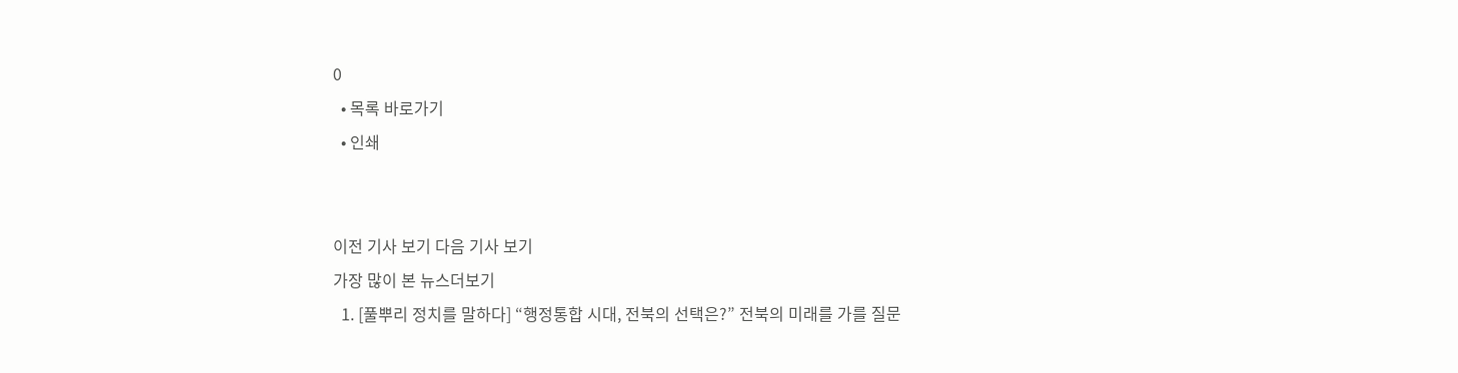0
  • 목록 바로가기
  • 인쇄


이전 기사 보기 다음 기사 보기
가장 많이 본 뉴스더보기
  1. [풀뿌리 정치를 말하다] “행정통합 시대, 전북의 선택은?” 전북의 미래를 가를 질문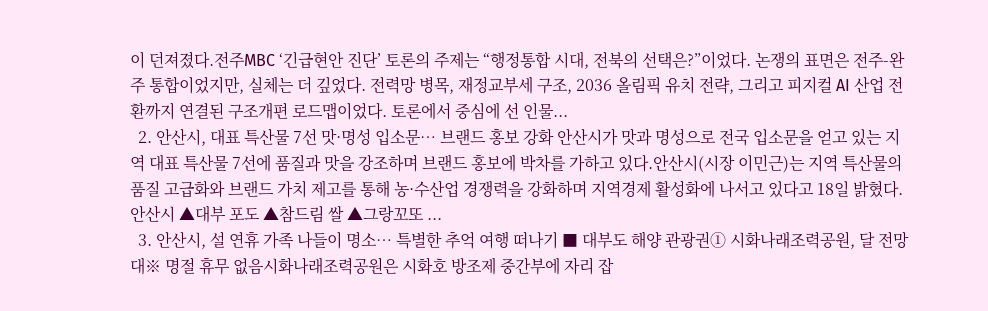이 던져졌다.전주MBC ‘긴급현안 진단’ 토론의 주제는 “행정통합 시대, 전북의 선택은?”이었다. 논쟁의 표면은 전주-완주 통합이었지만, 실체는 더 깊었다. 전력망 병목, 재정교부세 구조, 2036 올림픽 유치 전략, 그리고 피지컬 AI 산업 전환까지 연결된 구조개편 로드맵이었다. 토론에서 중심에 선 인물...
  2. 안산시, 대표 특산물 7선 맛·명성 입소문… 브랜드 홍보 강화 안산시가 맛과 명성으로 전국 입소문을 얻고 있는 지역 대표 특산물 7선에 품질과 맛을 강조하며 브랜드 홍보에 박차를 가하고 있다.안산시(시장 이민근)는 지역 특산물의 품질 고급화와 브랜드 가치 제고를 통해 농·수산업 경쟁력을 강화하며 지역경제 활성화에 나서고 있다고 18일 밝혔다.안산시 ▲대부 포도 ▲참드림 쌀 ▲그랑꼬또 ...
  3. 안산시, 설 연휴 가족 나들이 명소… 특별한 추억 여행 떠나기 ■ 대부도 해양 관광권① 시화나래조력공원, 달 전망대※ 명절 휴무 없음시화나래조력공원은 시화호 방조제 중간부에 자리 잡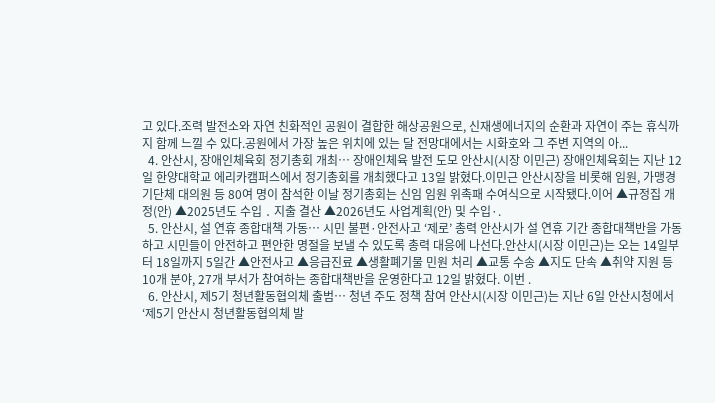고 있다.조력 발전소와 자연 친화적인 공원이 결합한 해상공원으로, 신재생에너지의 순환과 자연이 주는 휴식까지 함께 느낄 수 있다.공원에서 가장 높은 위치에 있는 달 전망대에서는 시화호와 그 주변 지역의 아...
  4. 안산시, 장애인체육회 정기총회 개최… 장애인체육 발전 도모 안산시(시장 이민근) 장애인체육회는 지난 12일 한양대학교 에리카캠퍼스에서 정기총회를 개최했다고 13일 밝혔다.이민근 안산시장을 비롯해 임원, 가맹경기단체 대의원 등 80여 명이 참석한 이날 정기총회는 신임 임원 위촉패 수여식으로 시작됐다.이어 ▲규정집 개정(안) ▲2025년도 수입 ․ 지출 결산 ▲2026년도 사업계획(안) 및 수입·.
  5. 안산시, 설 연휴 종합대책 가동… 시민 불편·안전사고 ‘제로’ 총력 안산시가 설 연휴 기간 종합대책반을 가동하고 시민들이 안전하고 편안한 명절을 보낼 수 있도록 총력 대응에 나선다.안산시(시장 이민근)는 오는 14일부터 18일까지 5일간 ▲안전사고 ▲응급진료 ▲생활폐기물 민원 처리 ▲교통 수송 ▲지도 단속 ▲취약 지원 등 10개 분야, 27개 부서가 참여하는 종합대책반을 운영한다고 12일 밝혔다. 이번 .
  6. 안산시, 제5기 청년활동협의체 출범… 청년 주도 정책 참여 안산시(시장 이민근)는 지난 6일 안산시청에서 ‘제5기 안산시 청년활동협의체 발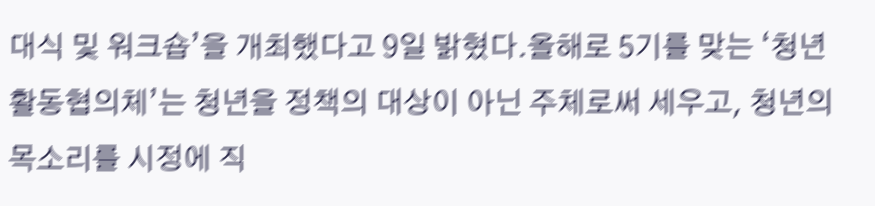대식 및 워크숍’을 개최했다고 9일 밝혔다.올해로 5기를 맞는 ‘청년활동협의체’는 청년을 정책의 대상이 아닌 주체로써 세우고, 청년의 목소리를 시정에 직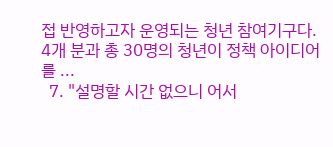접 반영하고자 운영되는 청년 참여기구다. 4개 분과 총 30명의 청년이 정책 아이디어를 ...
  7. "설명할 시간 없으니 어서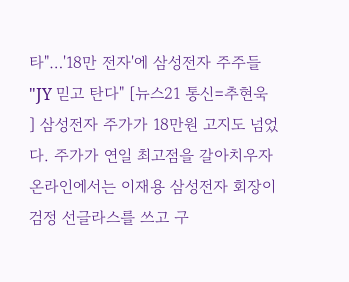타"…'18만 전자'에 삼성전자 주주들 "JY 믿고 탄다" [뉴스21 통신=추현욱 ] 삼성전자 주가가 18만원 고지도 넘었다. 주가가 연일 최고점을 갈아치우자 온라인에서는 이재용 삼성전자 회장이 검정 선글라스를 쓰고 구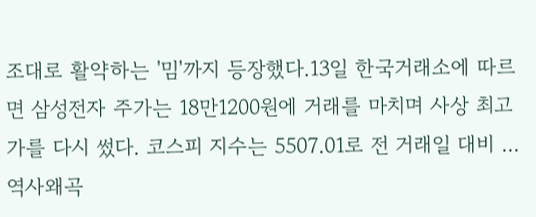조대로 활약하는 '밈'까지 등장했다.13일 한국거래소에 따르면 삼성전자 주가는 18만1200원에 거래를 마치며 사상 최고가를 다시 썼다. 코스피 지수는 5507.01로 전 거래일 대비 ...
역사왜곡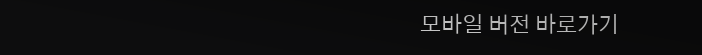모바일 버전 바로가기